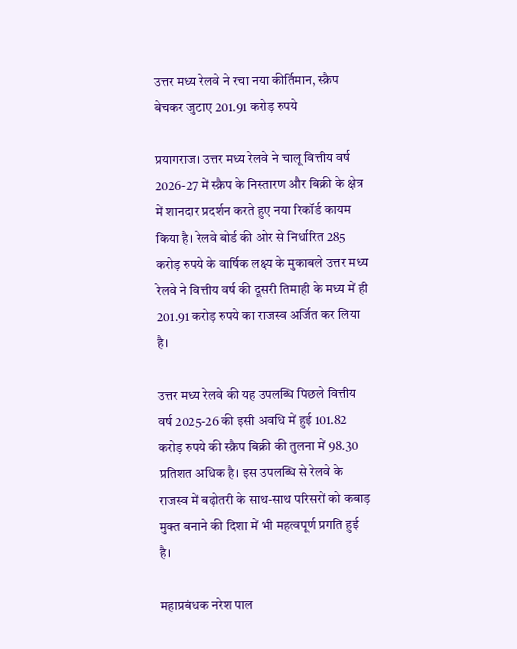उत्तर मध्य रेलवे ने रचा नया कीर्तिमान, स्क्रैप बेचकर जुटाए 201.91 करोड़ रुपये

प्रयागराज। उत्तर मध्य रेलवे ने चालू वित्तीय वर्ष 2026-27 में स्क्रैप के निस्तारण और बिक्री के क्षेत्र में शानदार प्रदर्शन करते हुए नया रिकॉर्ड कायम किया है। रेलवे बोर्ड की ओर से निर्धारित 285 करोड़ रुपये के वार्षिक लक्ष्य के मुकाबले उत्तर मध्य रेलवे ने वित्तीय वर्ष की दूसरी तिमाही के मध्य में ही 201.91 करोड़ रुपये का राजस्व अर्जित कर लिया है।

उत्तर मध्य रेलवे की यह उपलब्धि पिछले वित्तीय वर्ष 2025-26 की इसी अवधि में हुई 101.82 करोड़ रुपये की स्क्रैप बिक्री की तुलना में 98.30 प्रतिशत अधिक है। इस उपलब्धि से रेलवे के राजस्व में बढ़ोतरी के साथ-साथ परिसरों को कबाड़ मुक्त बनाने की दिशा में भी महत्वपूर्ण प्रगति हुई है।

महाप्रबंधक नरेश पाल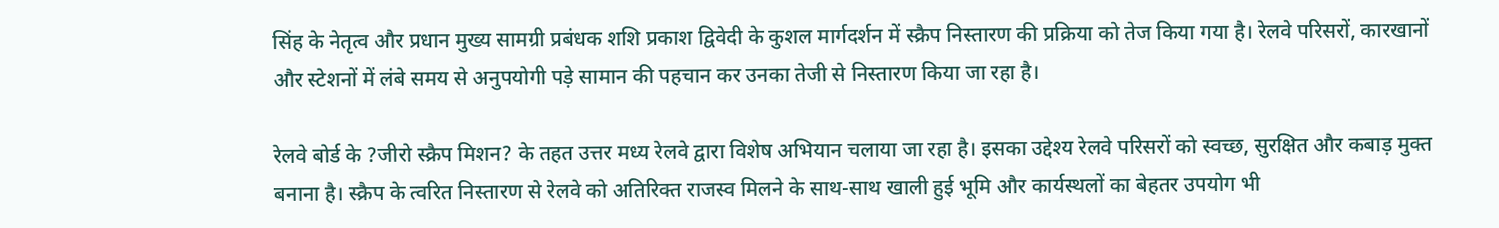सिंह के नेतृत्व और प्रधान मुख्य सामग्री प्रबंधक शशि प्रकाश द्विवेदी के कुशल मार्गदर्शन में स्क्रैप निस्तारण की प्रक्रिया को तेज किया गया है। रेलवे परिसरों, कारखानों और स्टेशनों में लंबे समय से अनुपयोगी पड़े सामान की पहचान कर उनका तेजी से निस्तारण किया जा रहा है।

रेलवे बोर्ड के ?जीरो स्क्रैप मिशन? के तहत उत्तर मध्य रेलवे द्वारा विशेष अभियान चलाया जा रहा है। इसका उद्देश्य रेलवे परिसरों को स्वच्छ, सुरक्षित और कबाड़ मुक्त बनाना है। स्क्रैप के त्वरित निस्तारण से रेलवे को अतिरिक्त राजस्व मिलने के साथ-साथ खाली हुई भूमि और कार्यस्थलों का बेहतर उपयोग भी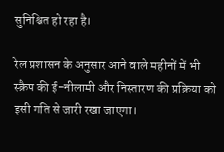सुनिश्चित हो रहा है।

रेल प्रशासन के अनुसार आने वाले महीनों में भी स्क्रैप की ई-नीलामी और निस्तारण की प्रक्रिया को इसी गति से जारी रखा जाएगा।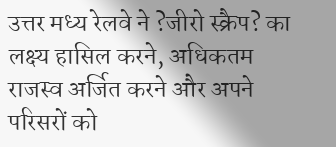उत्तर मध्य रेलवे ने ?जीरो स्क्रैप? का लक्ष्य हासिल करने, अधिकतम राजस्व अर्जित करने और अपने परिसरों को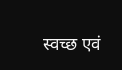स्वच्छ एवं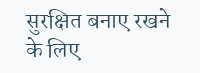सुरक्षित बनाए रखने के लिए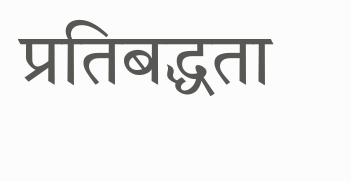प्रतिबद्धता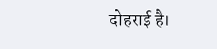दोहराई है।